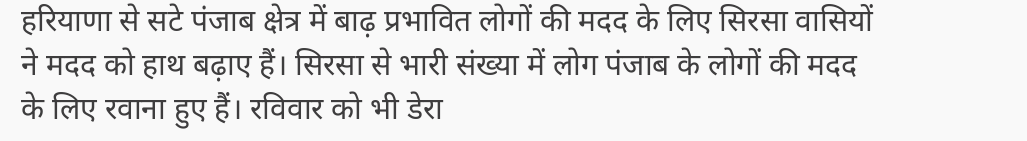हरियाणा से सटे पंजाब क्षेत्र में बाढ़ प्रभावित लोगों की मदद के लिए सिरसा वासियों ने मदद को हाथ बढ़ाए हैं। सिरसा से भारी संख्या में लोग पंजाब के लोगों की मदद के लिए रवाना हुए हैं। रविवार को भी डेरा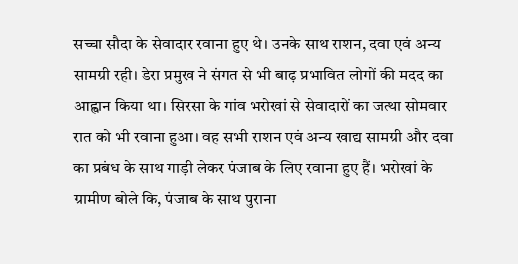सच्चा सौदा के सेवादार रवाना हुए थे। उनके साथ राशन, दवा एवं अन्य सामग्री रही। डेरा प्रमुख ने संगत से भी बाढ़ प्रभावित लोगों की मदद का आह्वान किया था। सिरसा के गांव भरोखां से सेवादारों का जत्था सोमवार रात को भी रवाना हुआ। वह सभी राशन एवं अन्य खाद्य सामग्री और दवा का प्रबंध के साथ गाड़ी लेकर पंजाब के लिए रवाना हुए हैं। भरोखां के ग्रामीण बोले कि, पंजाब के साथ पुराना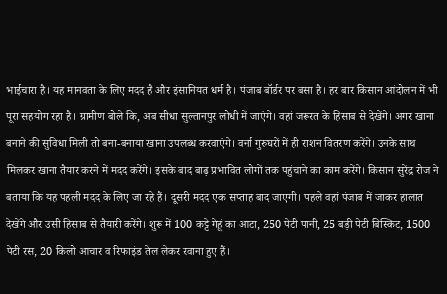भाईचारा है। यह मानवता के लिए मदद है और इंसानियत धर्म है। पंजाब बॉर्डर पर बसा है। हर बार किसान आंदोलन में भी पूरा सहयोग रहा है। ग्रामीण बोले कि, अब सीधा सुल्तानपुर लोधी में जाएंगे। वहां जरूरत के हिसाब से देखेंगे। अगर खाना बनाने की सुविधा मिली तो बना-बनाया खाना उपलब्ध करवाएंगे। वर्ना गुरुघरों में ही राशन वितरण करेंगे। उनके साथ मिलकर खाना तैयार करने में मदद करेंगे। इसके बाद बाढ़ प्रभावित लोगों तक पहुंचाने का काम करेंगे। किसान सुरेंद्र रोज ने बताया कि यह पहली मदद के लिए जा रहे हैं। दूसरी मदद एक सप्ताह बाद जाएगी। पहले वहां पंजाब में जाकर हालात देखेंगे और उसी हिसाब से तैयारी करेंगे। शुरू में 100 कट्टे गेहूं का आटा, 250 पेटी पानी, 25 बड़ी पेटी बिस्किट, 1500 पेटी रस, 20 किलो आचार व रिफाइंड तेल लेकर रवाना हुए हैं।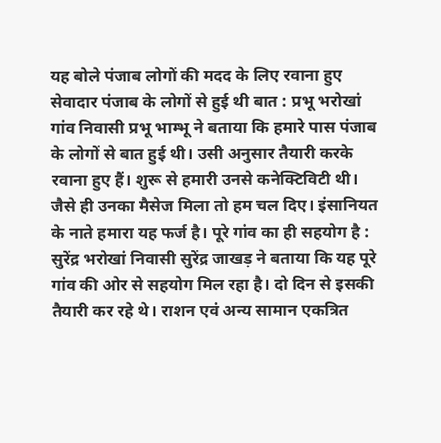यह बोले पंजाब लोगों की मदद के लिए रवाना हुए सेवादार पंजाब के लोगों से हुई थी बात : प्रभू भरोखां गांव निवासी प्रभू भाम्भू ने बताया कि हमारे पास पंजाब के लोगों से बात हुई थी। उसी अनुसार तैयारी करके रवाना हुए हैं। शुरू से हमारी उनसे कनेक्टिविटी थी। जैसे ही उनका मैसेज मिला तो हम चल दिए। इंसानियत के नाते हमारा यह फर्ज है। पूरे गांव का ही सहयोग है : सुरेंद्र भरोखां निवासी सुरेंद्र जाखड़ ने बताया कि यह पूरे गांव की ओर से सहयोग मिल रहा है। दो दिन से इसकी तैयारी कर रहे थे। राशन एवं अन्य सामान एकत्रित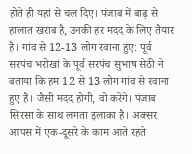होते ही यहां से चल दिए। पंजाब में बाढ़ से हालात खराब है, उनकी हर मदद के लिए तैयार है। गांव से 12-13 लोग रवाना हुए: पूर्व सरपंच भरोखां के पूर्व सरपंच सुभाष सेठी ने बताया कि हम 12 से 13 लोग गांव से रवाना हुए हैं। जैसी मदद होगी, वो करेंगे। पंजाब सिरसा के साथ लगता इलाका है। अक्सर आपस में एक-दूसरे के काम आते रहते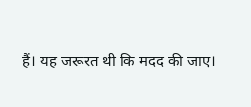हैं। यह जरूरत थी कि मदद की जाए।